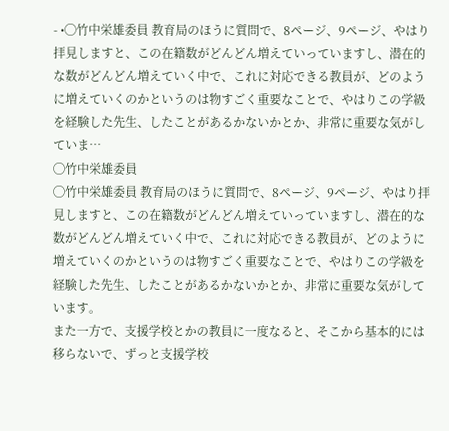- •◯竹中栄雄委員 教育局のほうに質問で、8ページ、9ページ、やはり拝見しますと、この在籍数がどんどん増えていっていますし、潜在的な数がどんどん増えていく中で、これに対応できる教員が、どのように増えていくのかというのは物すごく重要なことで、やはりこの学級を経験した先生、したことがあるかないかとか、非常に重要な気がしていま…
◯竹中栄雄委員
◯竹中栄雄委員 教育局のほうに質問で、8ページ、9ページ、やはり拝見しますと、この在籍数がどんどん増えていっていますし、潜在的な数がどんどん増えていく中で、これに対応できる教員が、どのように増えていくのかというのは物すごく重要なことで、やはりこの学級を経験した先生、したことがあるかないかとか、非常に重要な気がしています。
また一方で、支援学校とかの教員に一度なると、そこから基本的には移らないで、ずっと支援学校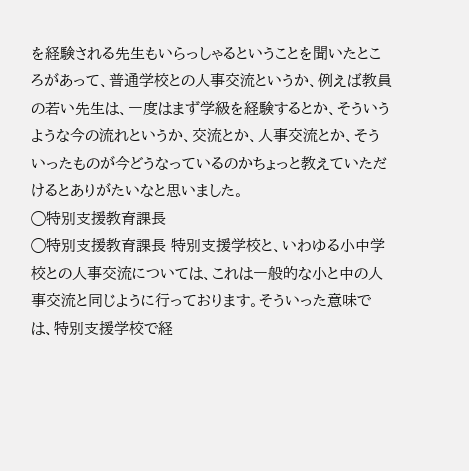を経験される先生もいらっしゃるということを聞いたところがあって、普通学校との人事交流というか、例えば教員の若い先生は、一度はまず学級を経験するとか、そういうような今の流れというか、交流とか、人事交流とか、そういったものが今どうなっているのかちょっと教えていただけるとありがたいなと思いました。
◯特別支援教育課長
◯特別支援教育課長 特別支援学校と、いわゆる小中学校との人事交流については、これは一般的な小と中の人事交流と同じように行っております。そういった意味では、特別支援学校で経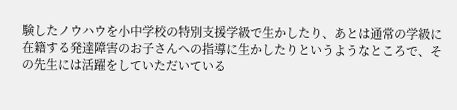験したノウハウを小中学校の特別支援学級で生かしたり、あとは通常の学級に在籍する発達障害のお子さんへの指導に生かしたりというようなところで、その先生には活躍をしていただいている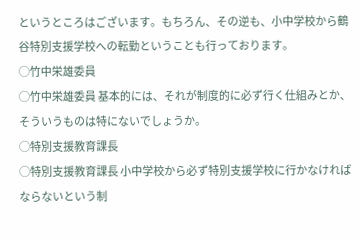というところはございます。もちろん、その逆も、小中学校から鶴谷特別支援学校への転勤ということも行っております。
◯竹中栄雄委員
◯竹中栄雄委員 基本的には、それが制度的に必ず行く仕組みとか、そういうものは特にないでしょうか。
◯特別支援教育課長
◯特別支援教育課長 小中学校から必ず特別支援学校に行かなければならないという制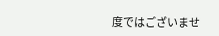度ではございませ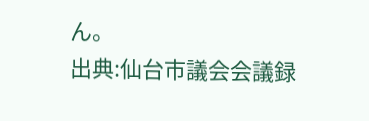ん。
出典:仙台市議会会議録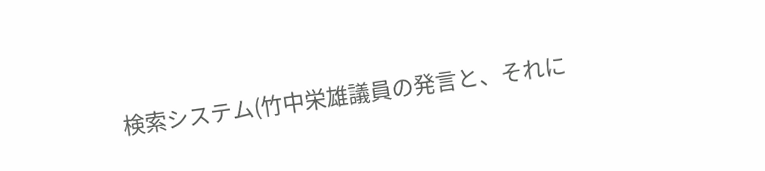検索システム(竹中栄雄議員の発言と、それに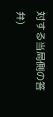対する当局側の答弁)